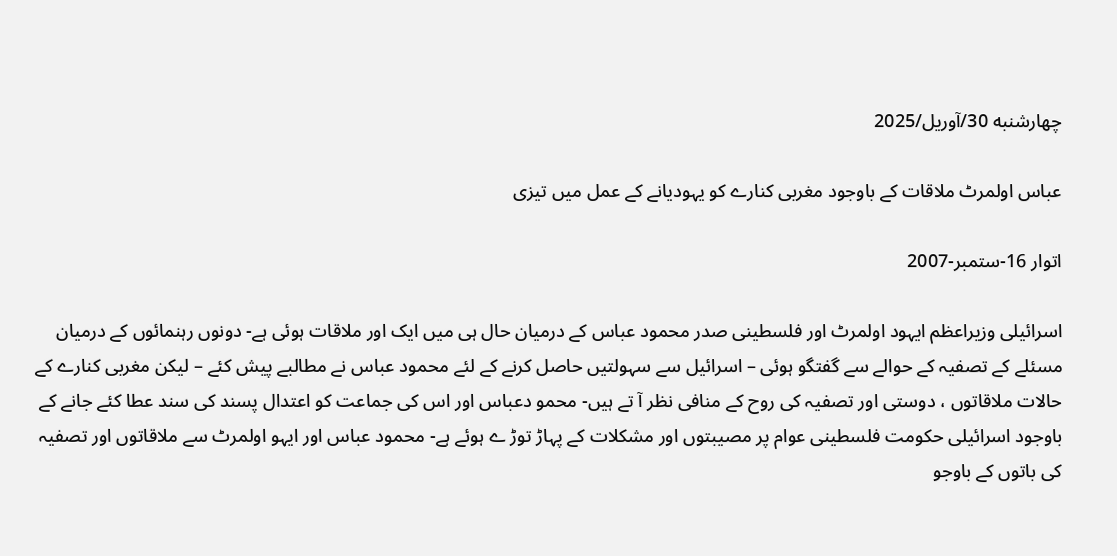چهارشنبه 30/آوریل/2025

عباس اولمرٹ ملاقات کے باوجود مغربی کنارے کو یہودیانے کے عمل میں تیزی

اتوار 16-ستمبر-2007

اسرائیلی وزیراعظم ایہود اولمرٹ اور فلسطینی صدر محمود عباس کے درمیان حال ہی میں ایک اور ملاقات ہوئی ہے- دونوں رہنمائوں کے درمیان مسئلے کے تصفیہ کے حوالے سے گفتگو ہوئی – اسرائیل سے سہولتیں حاصل کرنے کے لئے محمود عباس نے مطالبے پیش کئے – لیکن مغربی کنارے کے حالات ملاقاتوں ، دوستی اور تصفیہ کی روح کے منافی نظر آ تے ہیں- محمو دعباس اور اس کی جماعت کو اعتدال پسند کی سند عطا کئے جانے کے باوجود اسرائیلی حکومت فلسطینی عوام پر مصیبتوں اور مشکلات کے پہاڑ توڑ ے ہوئے ہے- محمود عباس اور ایہو اولمرٹ سے ملاقاتوں اور تصفیہ کی باتوں کے باوجو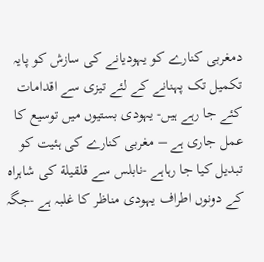دمغربی کنارے کو یہودیانے کی سازش کو پایہ تکمیل تک پہنانے کے لئے تیزی سے اقدامات کئے جا رہے ہیں- یہودی بستیوں میں توسیع کا عمل جاری ہے – مغربی کنارے کی ہئیت کو تبدیل کیا جا رہاہے -نابلس سے قلقیلة کی شاہراہ کے دونوں اطراف یہودی مناظر کا غلبہ ہے -جگہ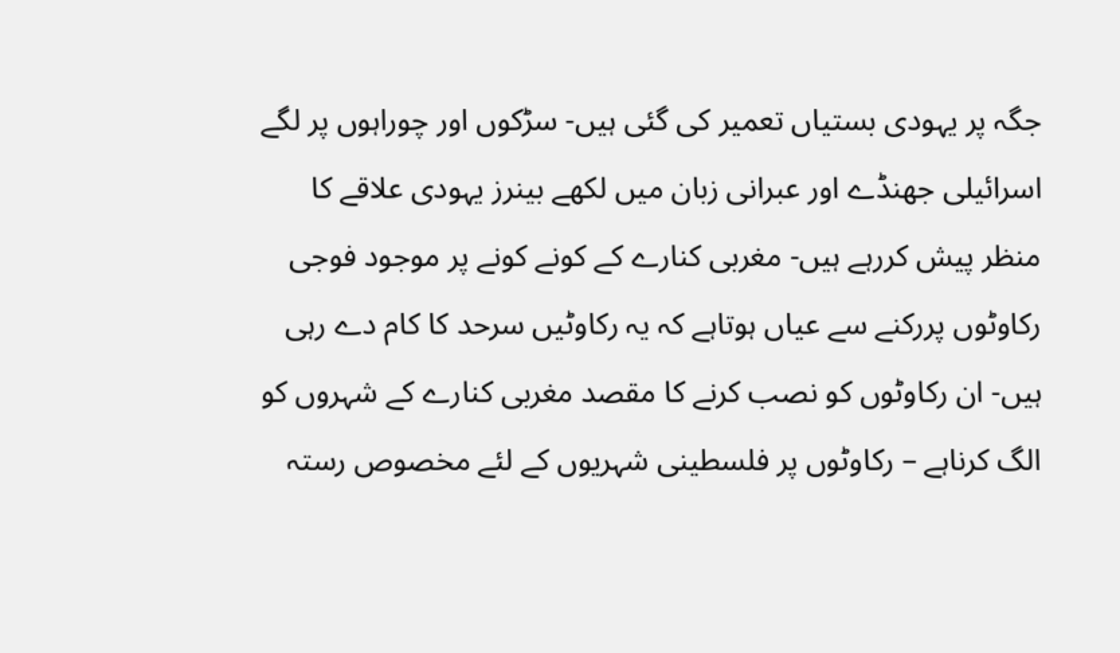جگہ پر یہودی بستیاں تعمیر کی گئی ہیں- سڑکوں اور چوراہوں پر لگے اسرائیلی جھنڈے اور عبرانی زبان میں لکھے بینرز یہودی علاقے کا منظر پیش کررہے ہیں- مغربی کنارے کے کونے کونے پر موجود فوجی رکاوٹوں پررکنے سے عیاں ہوتاہے کہ یہ رکاوٹیں سرحد کا کام دے رہی ہیں- ان رکاوٹوں کو نصب کرنے کا مقصد مغربی کنارے کے شہروں کو الگ کرناہے – رکاوٹوں پر فلسطینی شہریوں کے لئے مخصوص رستہ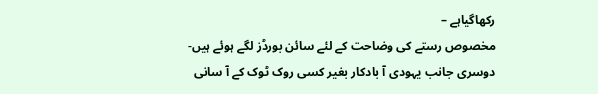رکھاگیاہے –
مخصوص رستے کی وضاحت کے لئے سائن بورڈز لگے ہوئے ہیں- دوسری جانب یہودی آ بادکار بغیر کسی روک ٹوک کے آ سانی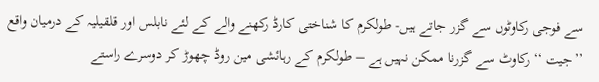سے فوجی رکاوٹوں سے گزر جاتے ہیں- طولکرم کا شناختی کارڈ رکھنے والے کے لئے نابلس اور قلقیلیہ کے درمیان واقع ’’جیت ‘‘ رکاوٹ سے گزرنا ممکن نہیں ہے – طولکرم کے رہائشی مین روڈ چھوڑ کر دوسرے راستے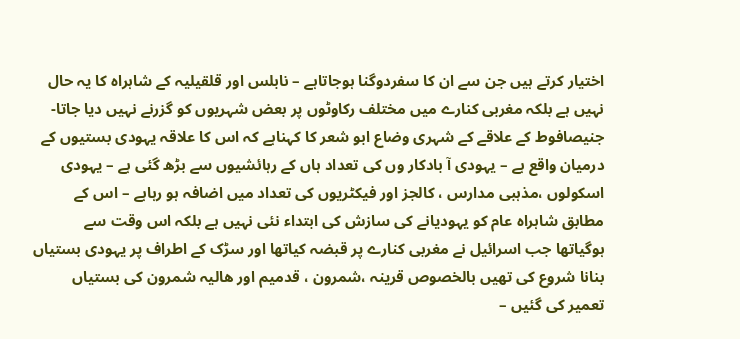اختیار کرتے ہیں جن سے ان کا سفردوگنا ہوجاتاہے – نابلس اور قلقیلیہ کے شاہراہ کا یہ حال نہیں ہے بلکہ مغربی کنارے میں مختلف رکاوٹوں پر بعض شہریوں کو گزرنے نہیں دیا جاتا- جنیصافوط کے علاقے کے شہری وضاع ابو شعر کا کہناہے کہ اس کا علاقہ یہودی بستیوں کے درمیان واقع ہے – یہودی آ بادکار وں کی تعداد ہاں کے رہائشیوں سے بڑھ گئی ہے – یہودی اسکولوں ،مذہبی مدارس ، کالجز اور فیکٹریوں کی تعداد میں اضافہ ہو رہاہے – اس کے مطابق شاہراہ عام کو یہودیانے کی سازش کی ابتداء نئی نہیں ہے بلکہ اس وقت سے ہوگیاتھا جب اسرائیل نے مغربی کنارے پر قبضہ کیاتھا اور سڑک کے اطراف پر یہودی بستیاں بنانا شروع کی تھیں بالخصوص قرینہ ،شمرون ، قدمیم اور ھالیہ شمرون کی بستیاں تعمیر کی گئیں –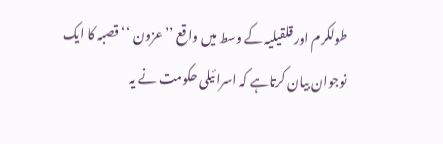طولکرم اور قلقیلیہ کے وسط میں واقع ’’عزون ‘‘ قصبہ کا ایک نوجوان بیان کرتاہے کہ اسرائیلی حکومت نے یہ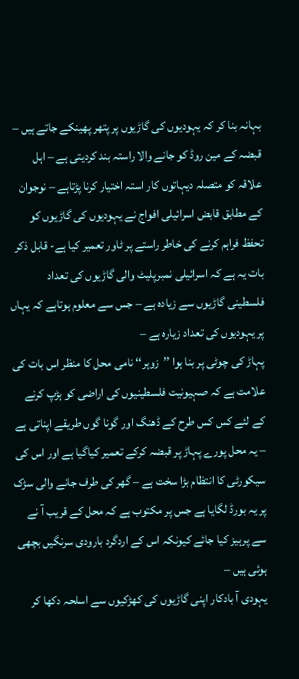بہانہ بنا کر کہ یہودیوں کی گاڑیوں پر پتھر پھینکے جاتے ہیں – قبضہ کے مین روڈ کو جانے والا راستہ بند کردیتی ہے – اہل علاقہ کو متصلہ دیہاتوں کار استہ اختیار کرنا پڑتاہے – نوجوان کے مطابق قابض اسرائیلی افواج نے یہودیوں کی گاڑیوں کو تحفظ فراہم کرنے کی خاطر راستے پر ٹاور تعمیر کیا ہے- قابل ذکر بات یہ ہے کہ اسرائیلی نمبرپلیٹ والی گاڑیوں کی تعداد فلسطینی گاڑیوں سے زیادہ ہے – جس سے معلوم ہوتاہے کہ یہاں پر یہودیوں کی تعداد زیارہ ہے –
پہاڑ کی چوٹی پر بنا ہوا ’’زوہر‘‘ نامی محل کا منظر اس بات کی علامت ہے کہ صہیونیت فلسطینیوں کی اراضی کو ہڑپ کرنے کے لئے کس کس طرح کے ڈھنگ اور گونا گوں طریقے اپناتی ہے – یہ محل پورے پہاڑ پر قبضہ کرکے تعمیر کیاگیا ہے اور اس کی سیکورٹی کا انتظام بڑا سخت ہے – گھر کی طرف جانے والی سڑک پر یہ بورڈ لگایا ہے جس پر مکتوب ہے کہ محل کے قریب آ نے سے پرہیز کیا جائے کیونکہ اس کے اردگرد بارودی سرنگیں بچھی ہوئی ہیں –
یہودی آ بادکار اپنی گاڑیوں کی کھڑکیوں سے اسلحہ دکھا کر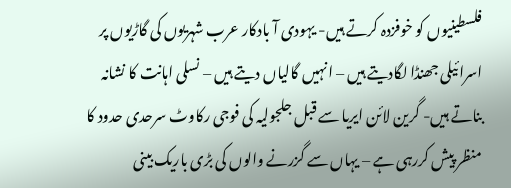فلسطینیوں کو خوفزدہ کرتے ہیں- یہودی آ بادکار عرب شہریوں کی گاڑیوں پر اسرائیلی جھنڈا لگادیتے ہیں – انہیں گالیاں دیتے ہیں – نسلی اہانت کا نشانہ بناتے ہیں- گرین لائن ایریا سے قبل جلجولیہ کی فوجی رکاوٹ سرحدی حدود کا منظر پیش کررہی ہے – یہاں سے گزرنے والوں کی بڑی باریک بینی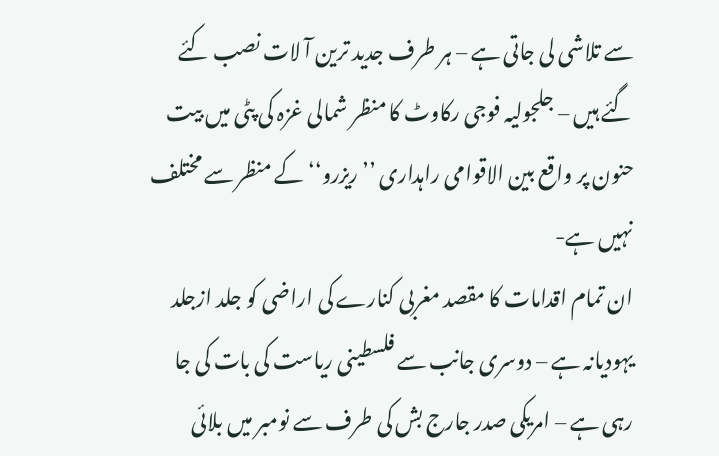سے تلاشی لی جاتی ہے – ہر طرف جدید ترین آ لات نصب کئے گئے ہیں – جلجولیہ فوجی رکاوٹ کا منظر شمالی غزہ کی پٹی میں بیت حنون پر واقع بین الاقوامی راہداری ’’ریزرو‘‘کے منظر سے مختلف نہیں ہے-
ان تمام اقدامات کا مقصد مغربی کنارے کی اراضی کو جلد ازجلد یہودیانہ ہے – دوسری جانب سے فلسطینی ریاست کی بات کی جا رہی ہے – امریکی صدر جارج بش کی طرف سے نومبر میں بلائی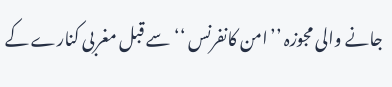جانے والی مجوزہ ’’امن کانفرنس ‘‘سے قبل مغربی کنارے کے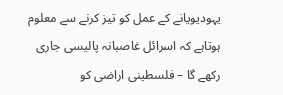یہودیویانے کے عمل کو تیز کرنے سے معلوم ہوتاہے کہ اسرائل غاصبانہ پالیسی جاری رکھے گا – فلسطینی اراضی کو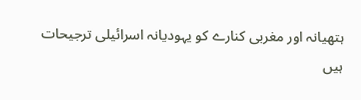ہتھیانہ اور مغربی کنارے کو یہودیانہ اسرائیلی ترجیحات ہیں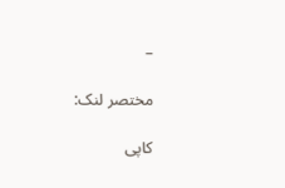–

مختصر لنک:

کاپی